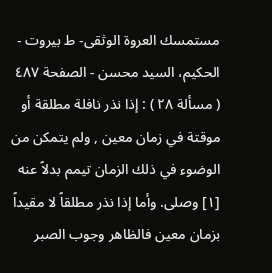مستمسك العروة الوثقى- ط بیروت - الحكيم، السيد محسن - الصفحة ٤٨٧
( مسألة ٢٨ ) : إذا نذر نافلة مطلقة أو موقتة في زمان معين , ولم يتمكن من الوضوء في ذلك الزمان تيمم بدلاً عنه [١] وصلى. وأما إذا نذر مطلقاً لا مقيداً بزمان معين فالظاهر وجوب الصبر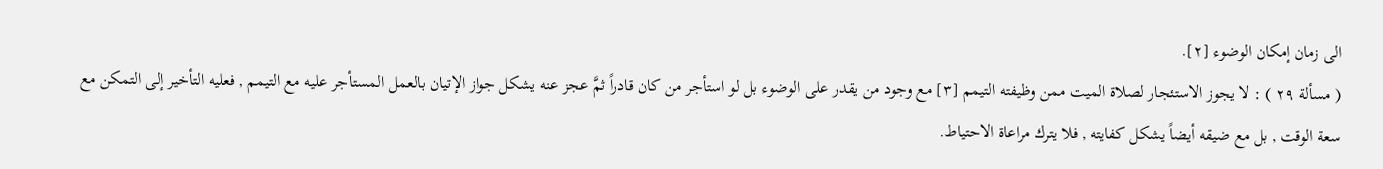الى زمان إمكان الوضوء [٢].
( مسألة ٢٩ ) : لا يجوز الاستئجار لصلاة الميت ممن وظيفته التيمم [٣] مع وجود من يقدر على الوضوء بل لو استأجر من كان قادراً ثمَّ عجز عنه يشكل جواز الإتيان بالعمل المستأجر عليه مع التيمم , فعليه التأخير إلى التمكن مع سعة الوقت , بل مع ضيقه أيضاً يشكل كفايته , فلا يترك مراعاة الاحتياط.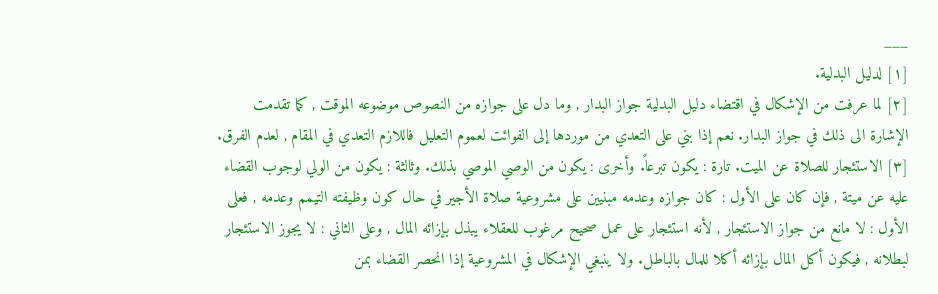___
[١] لدليل البدلية.
[٢] لما عرفت من الإشكال في اقتضاء دليل البدلية جواز البدار , وما دل على جوازه من النصوص موضوعه الموقت , كما تقدمت الإشارة الى ذلك في جواز البدار. نعم إذا بني على التعدي من موردها إلى الفوائت لعموم التعليل فاللازم التعدي في المقام , لعدم الفرق.
[٣] الاستئجار للصلاة عن الميت. تارة : يكون تبرعاً. وأخرى : يكون من الوصي الموصي بذلك. وثالثة : يكون من الولي لوجوب القضاء عليه عن ميتة , فإن كان على الأول : كان جوازه وعدمه مبنيين على مشروعية صلاة الأجير في حال كون وظيفته التيمم وعدمه , فعلى الأول : لا مانع من جواز الاستئجار , لأنه استئجار على عمل صحيح مرغوب للعقلاء يبذل بإزائه المال , وعلى الثاني : لا يجوز الاستئجار لبطلانه , فيكون أكل المال بإزائه أكلا للمال بالباطل. ولا ينبغي الإشكال في المشروعية إذا انحصر القضاء بمن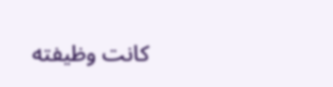كانت وظيفته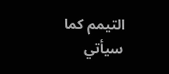التيمم كما سيأتي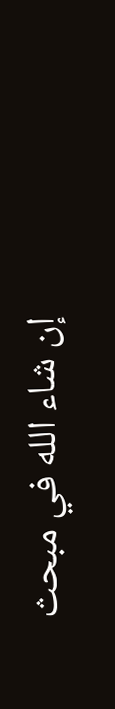إن شاء الله في مبحث